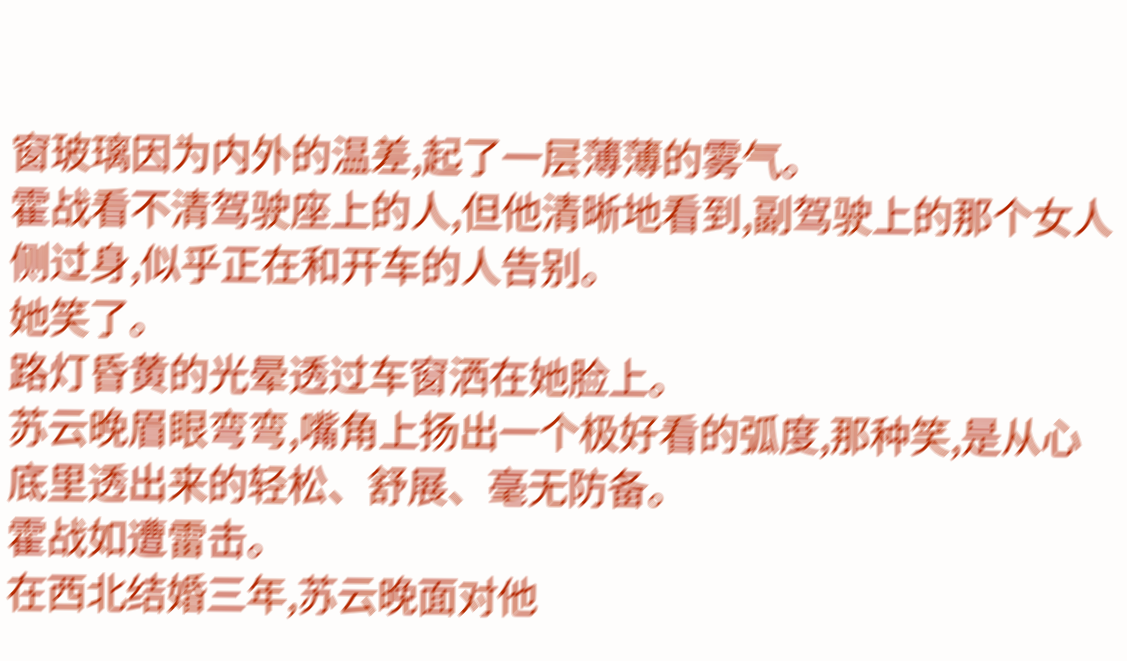窗玻璃因为内外的温差,起了一层薄薄的雾气。
霍战看不清驾驶座上的人,但他清晰地看到,副驾驶上的那个女人侧过身,似乎正在和开车的人告别。
她笑了。
路灯昏黄的光晕透过车窗洒在她脸上。
苏云晚眉眼弯弯,嘴角上扬出一个极好看的弧度,那种笑,是从心底里透出来的轻松、舒展、毫无防备。
霍战如遭雷击。
在西北结婚三年,苏云晚面对他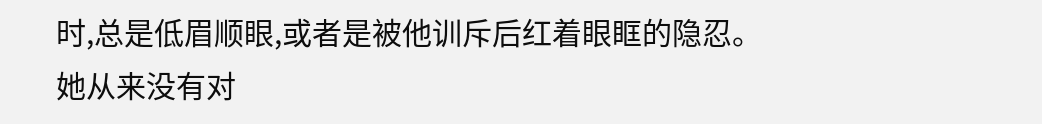时,总是低眉顺眼,或者是被他训斥后红着眼眶的隐忍。
她从来没有对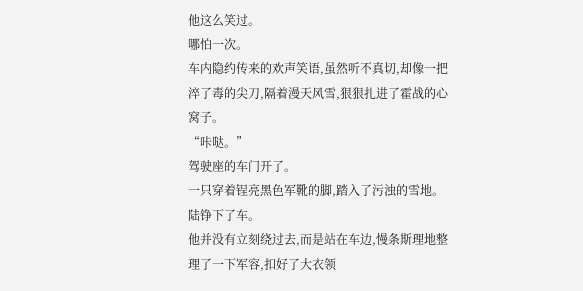他这么笑过。
哪怕一次。
车内隐约传来的欢声笑语,虽然听不真切,却像一把淬了毒的尖刀,隔着漫天风雪,狠狠扎进了霍战的心窝子。
“咔哒。”
驾驶座的车门开了。
一只穿着锃亮黑色军靴的脚,踏入了污浊的雪地。
陆铮下了车。
他并没有立刻绕过去,而是站在车边,慢条斯理地整理了一下军容,扣好了大衣领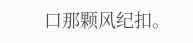口那颗风纪扣。